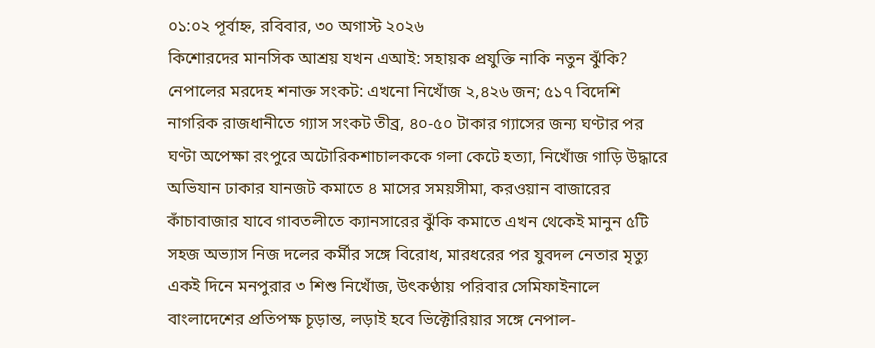০১:০২ পূর্বাহ্ন, রবিবার, ৩০ অগাস্ট ২০২৬
কিশোরদের মানসিক আশ্রয় যখন এআই: সহায়ক প্রযুক্তি নাকি নতুন ঝুঁকি? নেপালের মরদেহ শনাক্ত সংকট: এখনো নিখোঁজ ২,৪২৬ জন; ৫১৭ বিদেশি নাগরিক রাজধানীতে গ্যাস সংকট তীব্র, ৪০-৫০ টাকার গ্যাসের জন্য ঘণ্টার পর ঘণ্টা অপেক্ষা রংপুরে অটোরিকশাচালককে গলা কেটে হত্যা, নিখোঁজ গাড়ি উদ্ধারে অভিযান ঢাকার যানজট কমাতে ৪ মাসের সময়সীমা, করওয়ান বাজারের কাঁচাবাজার যাবে গাবতলীতে ক্যানসারের ঝুঁকি কমাতে এখন থেকেই মানুন ৫টি সহজ অভ্যাস নিজ দলের কর্মীর সঙ্গে বিরোধ, মারধরের পর যুবদল নেতার মৃত্যু একই দিনে মনপুরার ৩ শিশু নিখোঁজ, উৎকণ্ঠায় পরিবার সেমিফাইনালে বাংলাদেশের প্রতিপক্ষ চূড়ান্ত, লড়াই হবে ভিক্টোরিয়ার সঙ্গে নেপাল-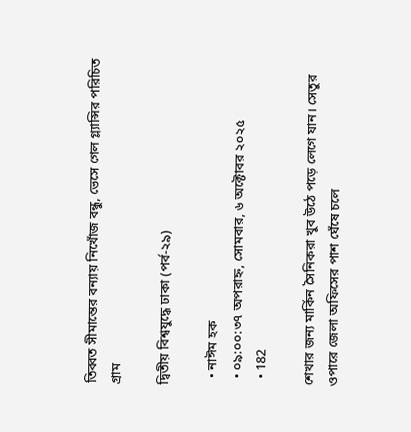তিব্বত সীমান্তের বন্যায় নিখোঁজ বন্ধু, ভেসে গেল গ্ল্যান্সির পরিচিত গ্রাম

দ্বিতীয় বিশ্বযুদ্ধে ঢাকা (পর্ব-২৯)

  • নাঈম হক
  • ০৯:০০:৩৭ অপরাহ্ন, সোমবার, ৬ অক্টোবর ২০২৫
  • 182

শেখার জন্য মার্কিন সৈনিকরা খুব উঠে পড়ে লেগে যান। সেতুর ওপারে জেলা অফিসের পাশ ঘেঁষে চলে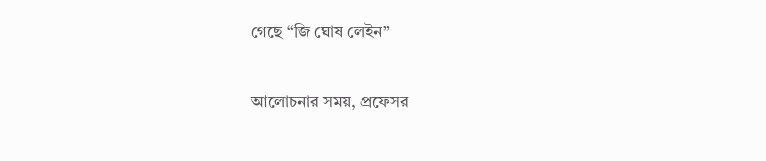গেছে “জি ঘোষ লেইন”

আলোচনার সময়, প্রফেসর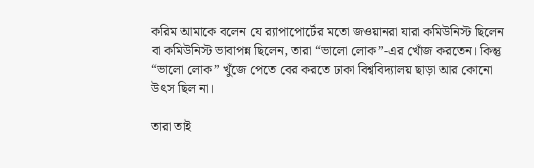করিম আমাকে বলেন যে র‍্যাপাপোর্টের মতো জওয়ানরা যারা কমিউনিস্ট ছিলেন বা কমিউনিস্ট ভাবাপন্ন ছিলেন, তারা “ভালো লোক”-এর খোঁজ করতেন। কিন্তু “ভালো লোক” খুঁজে পেতে বের করতে ঢাকা বিশ্ববিদ্যালয় ছাড়া আর কোনো উৎস ছিল না।

তারা তাই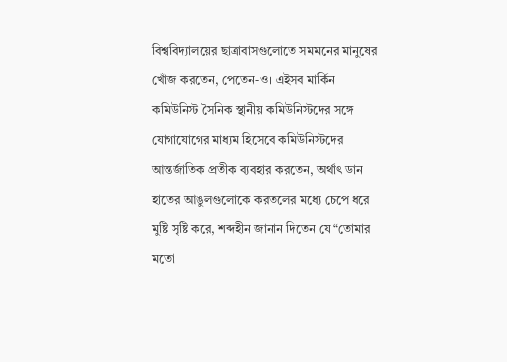বিশ্ববিদ্যালয়ের ছাত্রাবাসগুলোতে সমমনের মানুষের খোঁজ করতেন, পেতেন-ও। এইসব মার্কিন কমিউনিস্ট সৈনিক স্থানীয় কমিউনিস্টদের সঙ্গে যোগাযোগের মাধ্যম হিসেবে কমিউনিস্টদের আন্তর্জাতিক প্রতীক ব্যবহার করতেন, অর্থাৎ ডান হাতের আঙুলগুলোকে করতলের মধ্যে চেপে ধরে মুষ্টি সৃষ্টি করে, শব্দহীন জানান দিতেন যে “তোমার মতো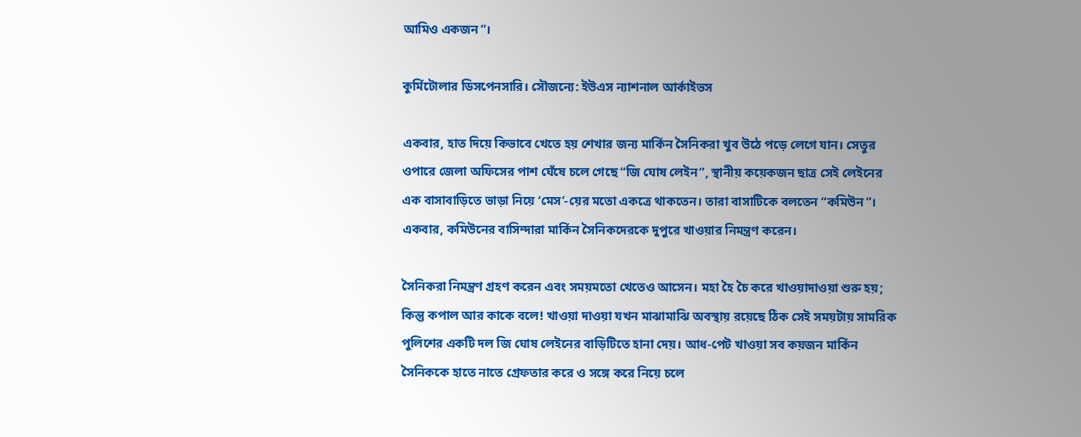আমিও একজন”।

কুর্মিটোলার ডিসপেনসারি। সৌজন্যে: ইউএস ন্যাশনাল আর্কাইভস

একবার, হাত দিয়ে কিভাবে খেতে হয় শেখার জন্য মার্কিন সৈনিকরা খুব উঠে পড়ে লেগে যান। সেতুর ওপারে জেলা অফিসের পাশ ঘেঁষে চলে গেছে “জি ঘোষ লেইন”, স্থানীয় কয়েকজন ছাত্র সেই লেইনের এক বাসাবাড়িতে ভাড়া নিয়ে ‘মেস’-য়ের মতো একত্রে থাকতেন। তারা বাসাটিকে বলতেন “কমিউন”। একবার, কমিউনের বাসিন্দারা মার্কিন সৈনিকদেরকে দুপুরে খাওয়ার নিমন্ত্রণ করেন।

সৈনিকরা নিমন্ত্রণ গ্রহণ করেন এবং সময়মতো খেতেও আসেন। মহা হৈ চৈ করে খাওয়াদাওয়া শুরু হয়; কিন্তু কপাল আর কাকে বলে! খাওয়া দাওয়া যখন মাঝামাঝি অবস্থায় রয়েছে ঠিক সেই সময়টায় সামরিক পুলিশের একটি দল জি ঘোষ লেইনের বাড়িটিতে হানা দেয়। আধ-পেট খাওয়া সব কয়জন মার্কিন সৈনিককে হাতে নাতে গ্রেফতার করে ও সঙ্গে করে নিয়ে চলে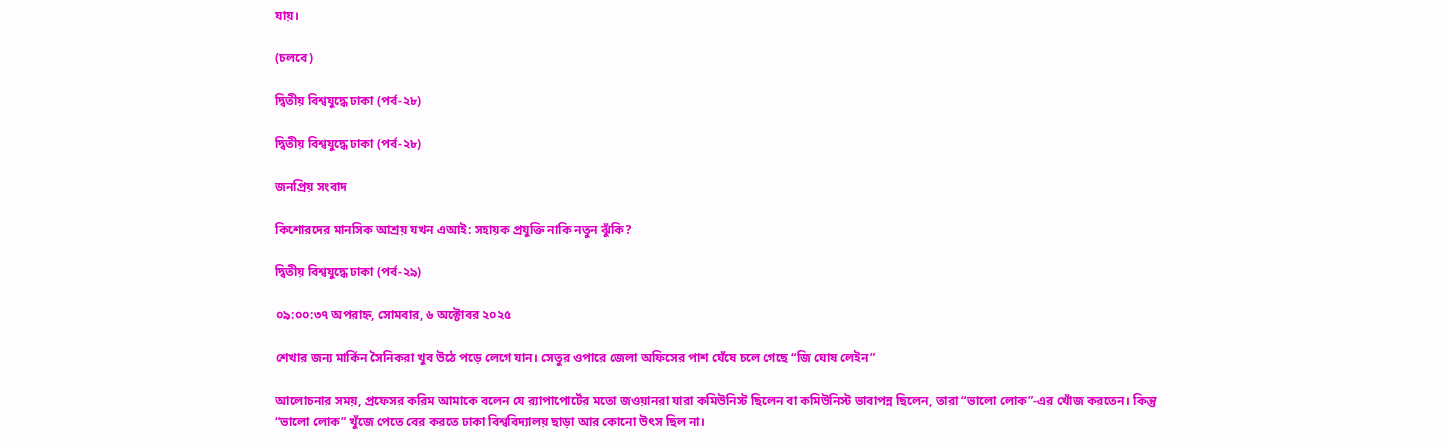যায়।

(চলবে)

দ্বিতীয় বিশ্বযুদ্ধে ঢাকা (পর্ব-২৮)

দ্বিতীয় বিশ্বযুদ্ধে ঢাকা (পর্ব-২৮)

জনপ্রিয় সংবাদ

কিশোরদের মানসিক আশ্রয় যখন এআই: সহায়ক প্রযুক্তি নাকি নতুন ঝুঁকি?

দ্বিতীয় বিশ্বযুদ্ধে ঢাকা (পর্ব-২৯)

০৯:০০:৩৭ অপরাহ্ন, সোমবার, ৬ অক্টোবর ২০২৫

শেখার জন্য মার্কিন সৈনিকরা খুব উঠে পড়ে লেগে যান। সেতুর ওপারে জেলা অফিসের পাশ ঘেঁষে চলে গেছে “জি ঘোষ লেইন”

আলোচনার সময়, প্রফেসর করিম আমাকে বলেন যে র‍্যাপাপোর্টের মতো জওয়ানরা যারা কমিউনিস্ট ছিলেন বা কমিউনিস্ট ভাবাপন্ন ছিলেন, তারা “ভালো লোক”-এর খোঁজ করতেন। কিন্তু “ভালো লোক” খুঁজে পেতে বের করতে ঢাকা বিশ্ববিদ্যালয় ছাড়া আর কোনো উৎস ছিল না।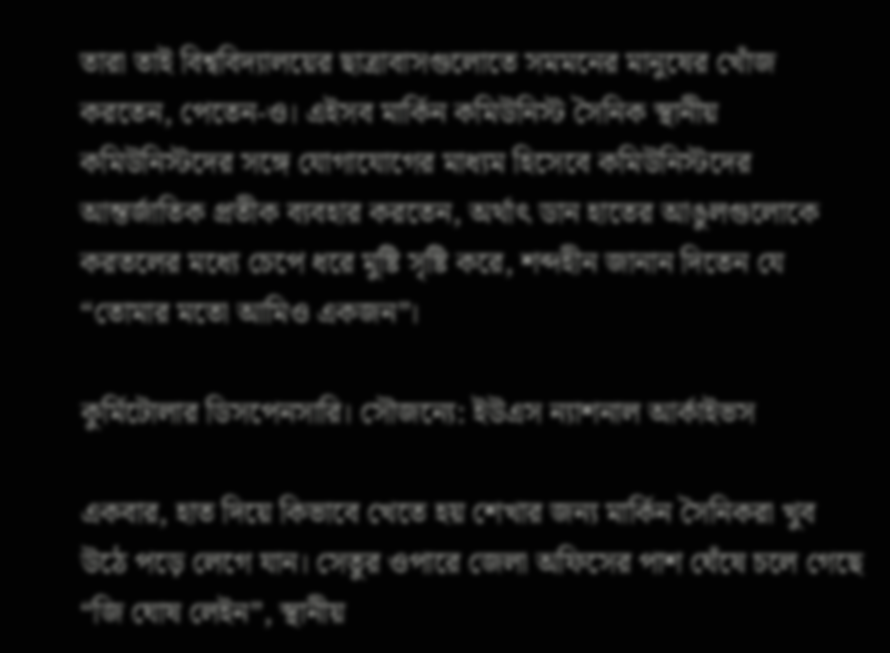তারা তাই বিশ্ববিদ্যালয়ের ছাত্রাবাসগুলোতে সমমনের মানুষের খোঁজ করতেন, পেতেন-ও। এইসব মার্কিন কমিউনিস্ট সৈনিক স্থানীয় কমিউনিস্টদের সঙ্গে যোগাযোগের মাধ্যম হিসেবে কমিউনিস্টদের আন্তর্জাতিক প্রতীক ব্যবহার করতেন, অর্থাৎ ডান হাতের আঙুলগুলোকে করতলের মধ্যে চেপে ধরে মুষ্টি সৃষ্টি করে, শব্দহীন জানান দিতেন যে “তোমার মতো আমিও একজন”।

কুর্মিটোলার ডিসপেনসারি। সৌজন্যে: ইউএস ন্যাশনাল আর্কাইভস

একবার, হাত দিয়ে কিভাবে খেতে হয় শেখার জন্য মার্কিন সৈনিকরা খুব উঠে পড়ে লেগে যান। সেতুর ওপারে জেলা অফিসের পাশ ঘেঁষে চলে গেছে “জি ঘোষ লেইন”, স্থানীয়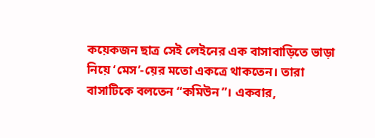কয়েকজন ছাত্র সেই লেইনের এক বাসাবাড়িতে ভাড়া নিয়ে ‘মেস’-য়ের মতো একত্রে থাকতেন। তারা বাসাটিকে বলতেন “কমিউন”। একবার,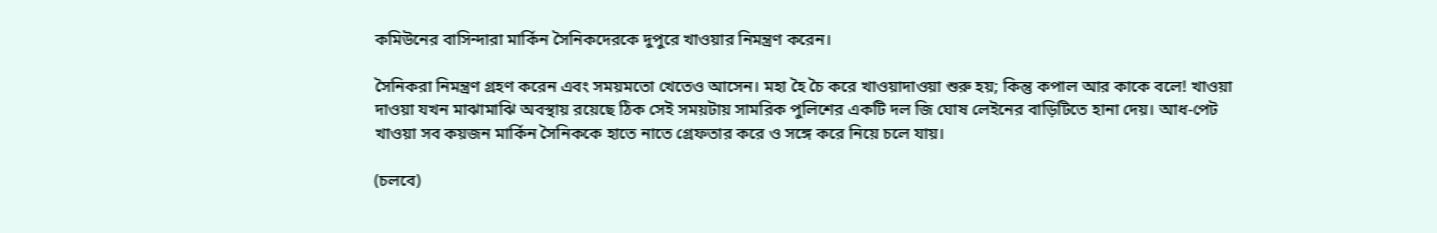কমিউনের বাসিন্দারা মার্কিন সৈনিকদেরকে দুপুরে খাওয়ার নিমন্ত্রণ করেন।

সৈনিকরা নিমন্ত্রণ গ্রহণ করেন এবং সময়মতো খেতেও আসেন। মহা হৈ চৈ করে খাওয়াদাওয়া শুরু হয়; কিন্তু কপাল আর কাকে বলে! খাওয়া দাওয়া যখন মাঝামাঝি অবস্থায় রয়েছে ঠিক সেই সময়টায় সামরিক পুলিশের একটি দল জি ঘোষ লেইনের বাড়িটিতে হানা দেয়। আধ-পেট খাওয়া সব কয়জন মার্কিন সৈনিককে হাতে নাতে গ্রেফতার করে ও সঙ্গে করে নিয়ে চলে যায়।

(চলবে)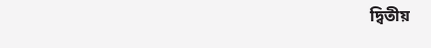দ্বিতীয়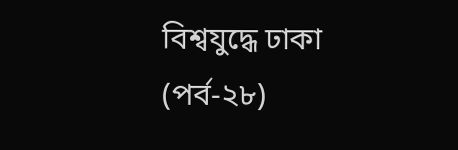বিশ্বযুদ্ধে ঢাকা (পর্ব-২৮)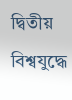দ্বিতীয় বিশ্বযুদ্ধে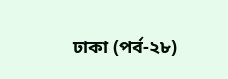ঢাকা (পর্ব-২৮)